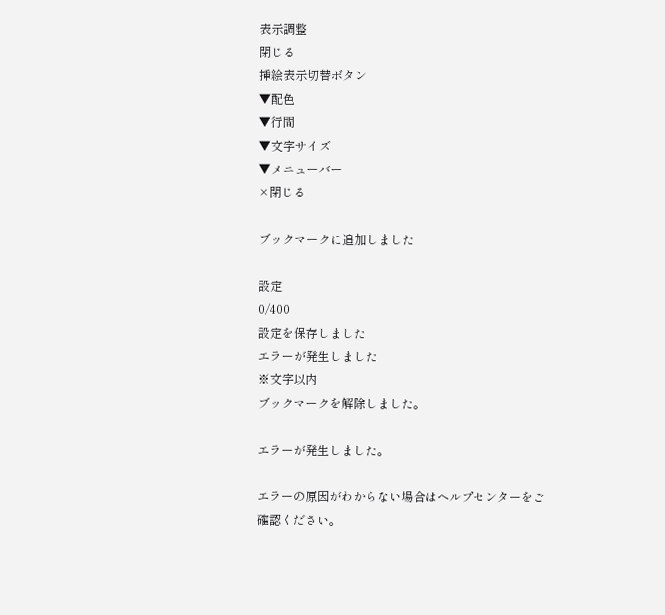表示調整
閉じる
挿絵表示切替ボタン
▼配色
▼行間
▼文字サイズ
▼メニューバー
×閉じる

ブックマークに追加しました

設定
0/400
設定を保存しました
エラーが発生しました
※文字以内
ブックマークを解除しました。

エラーが発生しました。

エラーの原因がわからない場合はヘルプセンターをご確認ください。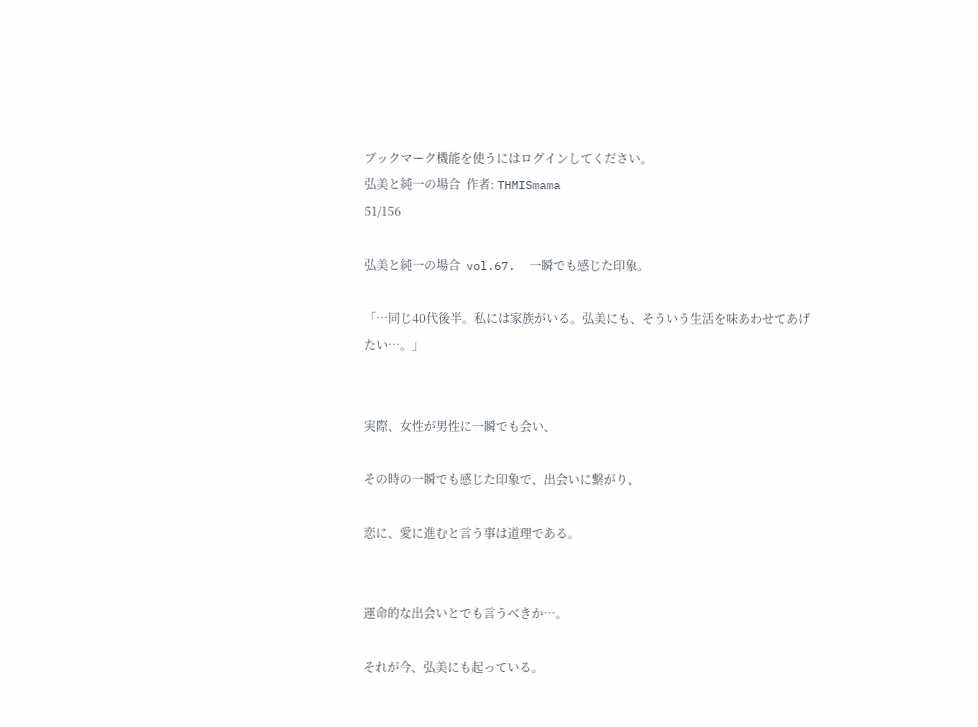ブックマーク機能を使うにはログインしてください。
弘美と純一の場合  作者: THMISmama
51/156

弘美と純一の場合  vol.67.  一瞬でも感じた印象。

「…同じ40代後半。私には家族がいる。弘美にも、そういう生活を味あわせてあげたい…。」


実際、女性が男性に一瞬でも会い、

その時の一瞬でも感じた印象で、出会いに繋がり、

恋に、愛に進むと言う事は道理である。


運命的な出会いとでも言うべきか…。

それが今、弘美にも起っている。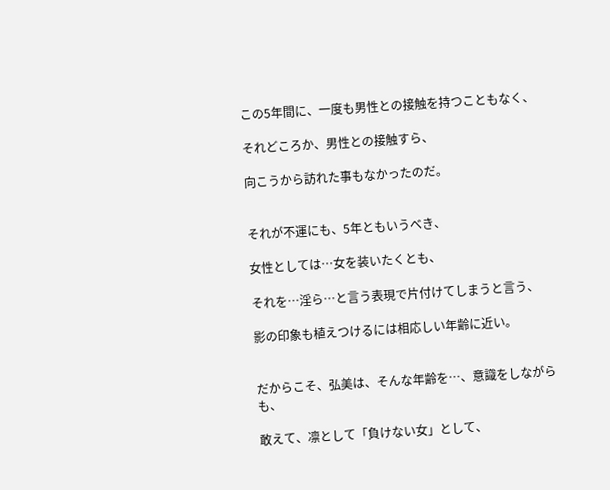この5年間に、一度も男性との接触を持つこともなく、

それどころか、男性との接触すら、

向こうから訪れた事もなかったのだ。


それが不運にも、5年ともいうべき、

女性としては…女を装いたくとも、

それを…淫ら…と言う表現で片付けてしまうと言う、

影の印象も植えつけるには相応しい年齢に近い。


だからこそ、弘美は、そんな年齢を…、意識をしながらも、

敢えて、凛として「負けない女」として、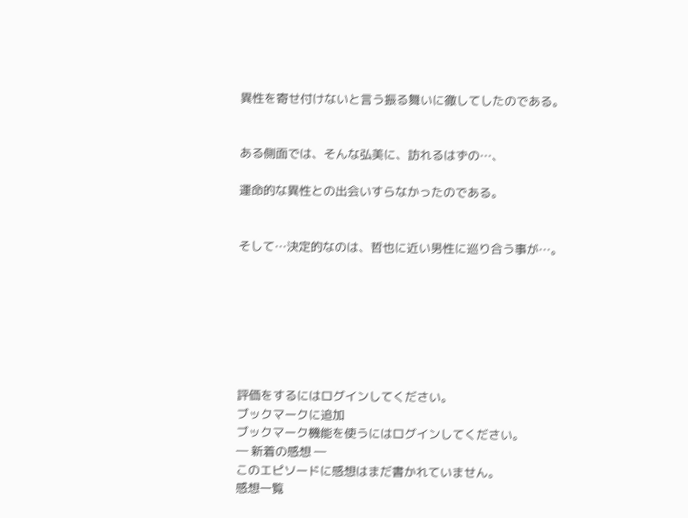異性を寄せ付けないと言う振る舞いに徹してしたのである。


ある側面では、そんな弘美に、訪れるはずの…、

運命的な異性との出会いすらなかったのである。


そして…決定的なのは、哲也に近い男性に巡り合う事が…。







評価をするにはログインしてください。
ブックマークに追加
ブックマーク機能を使うにはログインしてください。
― 新着の感想 ―
このエピソードに感想はまだ書かれていません。
感想一覧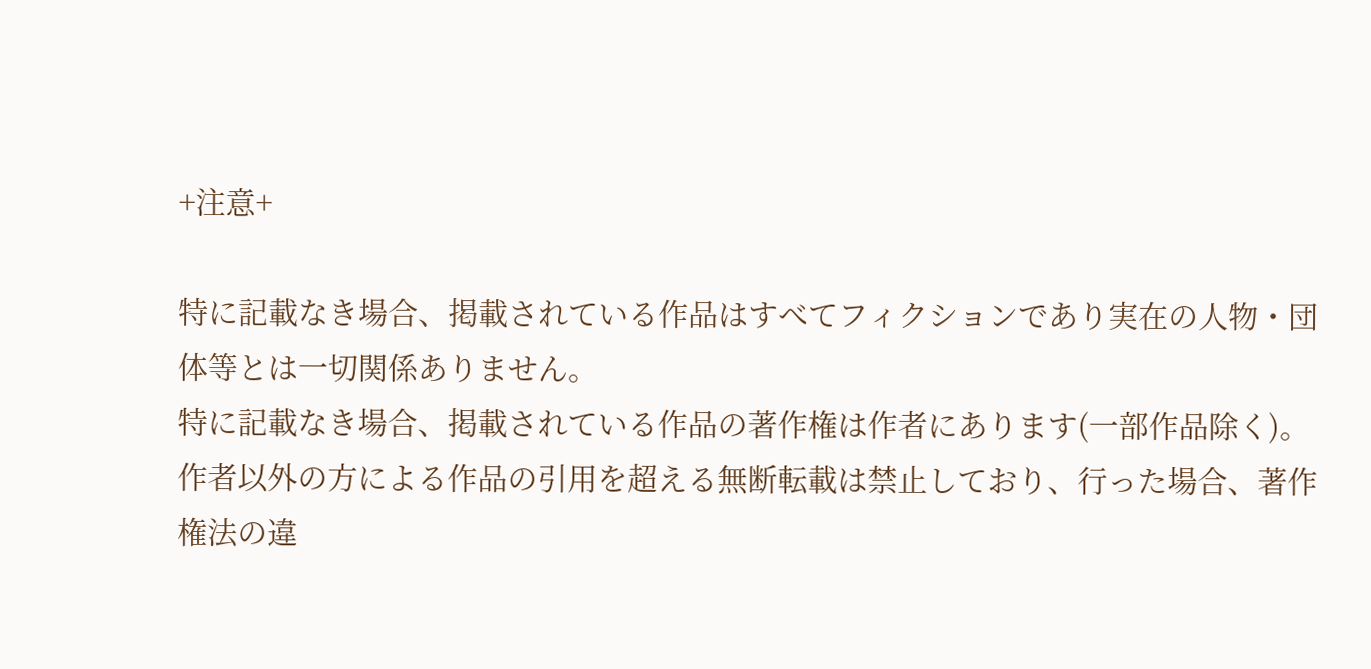+注意+

特に記載なき場合、掲載されている作品はすべてフィクションであり実在の人物・団体等とは一切関係ありません。
特に記載なき場合、掲載されている作品の著作権は作者にあります(一部作品除く)。
作者以外の方による作品の引用を超える無断転載は禁止しており、行った場合、著作権法の違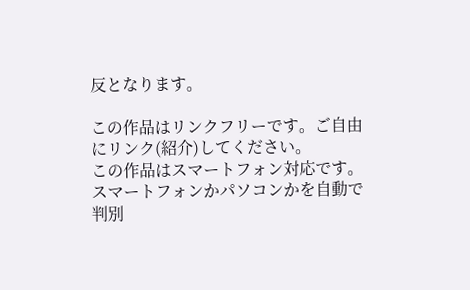反となります。

この作品はリンクフリーです。ご自由にリンク(紹介)してください。
この作品はスマートフォン対応です。スマートフォンかパソコンかを自動で判別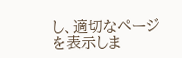し、適切なページを表示しま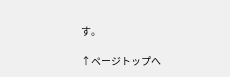す。

↑ページトップへ